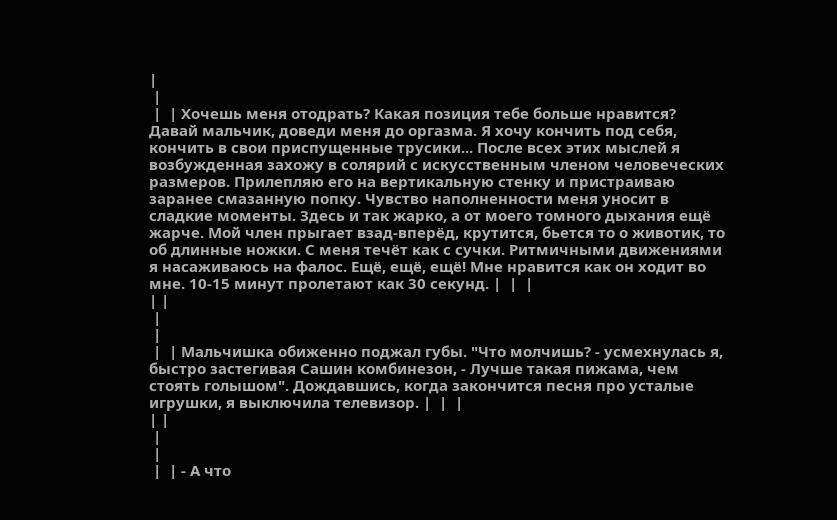|
 |
 |  | Хочешь меня отодрать? Какая позиция тебе больше нравится? Давай мальчик, доведи меня до оргазма. Я хочу кончить под себя, кончить в свои приспущенные трусики... После всех этих мыслей я возбужденная захожу в солярий с искусственным членом человеческих размеров. Прилепляю его на вертикальную стенку и пристраиваю заранее смазанную попку. Чувство наполненности меня уносит в сладкие моменты. Здесь и так жарко, а от моего томного дыхания ещё жарче. Мой член прыгает взад-вперёд, крутится, бьется то о животик, то об длинные ножки. С меня течёт как с сучки. Ритмичными движениями я насаживаюсь на фалос. Ещё, ещё, ещё! Мне нравится как он ходит во мне. 10-15 минут пролетают как 30 секунд. |  |  |
| |
 |
 |
 |  | Мальчишка обиженно поджал губы. "Что молчишь? - усмехнулась я, быстро застегивая Сашин комбинезон, - Лучше такая пижама, чем стоять голышом". Дождавшись, когда закончится песня про усталые игрушки, я выключила телевизор. |  |  |
| |
 |
 |
 |  | - А что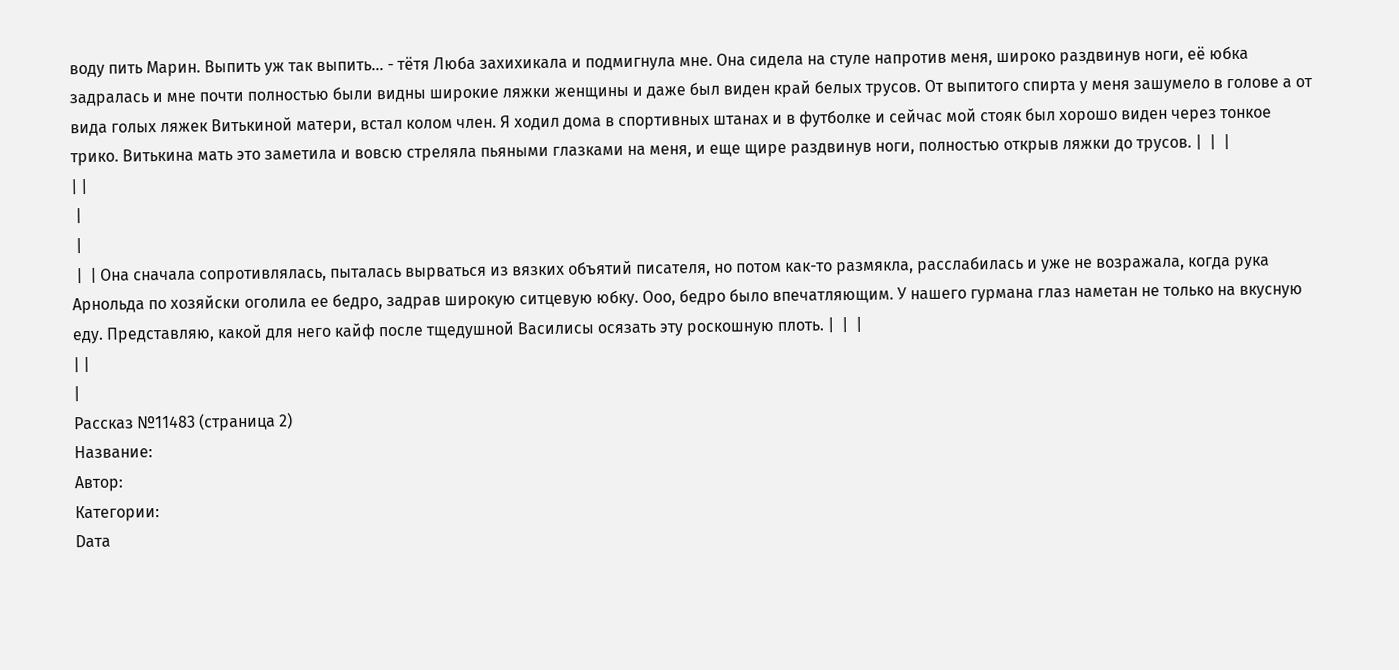воду пить Марин. Выпить уж так выпить... - тётя Люба захихикала и подмигнула мне. Она сидела на стуле напротив меня, широко раздвинув ноги, её юбка задралась и мне почти полностью были видны широкие ляжки женщины и даже был виден край белых трусов. От выпитого спирта у меня зашумело в голове а от вида голых ляжек Витькиной матери, встал колом член. Я ходил дома в спортивных штанах и в футболке и сейчас мой стояк был хорошо виден через тонкое трико. Витькина мать это заметила и вовсю стреляла пьяными глазками на меня, и еще щире раздвинув ноги, полностью открыв ляжки до трусов. |  |  |
| |
 |
 |
 |  | Она сначала сопротивлялась, пыталась вырваться из вязких объятий писателя, но потом как-то размякла, расслабилась и уже не возражала, когда рука Арнольда по хозяйски оголила ее бедро, задрав широкую ситцевую юбку. Ооо, бедро было впечатляющим. У нашего гурмана глаз наметан не только на вкусную еду. Представляю, какой для него кайф после тщедушной Василисы осязать эту роскошную плоть. |  |  |
| |
|
Рассказ №11483 (страница 2)
Название:
Автор:
Категории:
Dата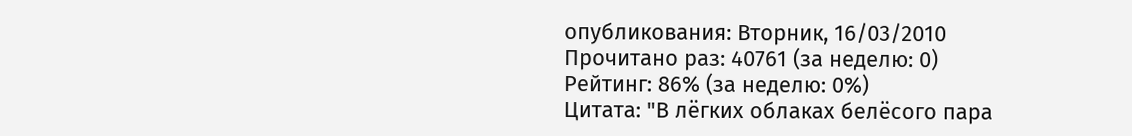опубликования: Вторник, 16/03/2010
Прочитано раз: 40761 (за неделю: 0)
Рейтинг: 86% (за неделю: 0%)
Цитата: "В лёгких облаках белёсого пара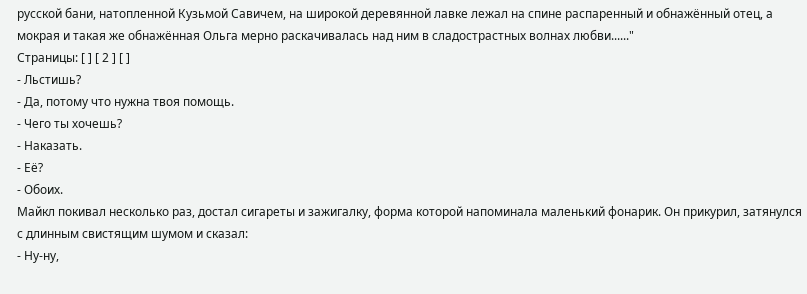русской бани, натопленной Кузьмой Савичем, на широкой деревянной лавке лежал на спине распаренный и обнажённый отец, а мокрая и такая же обнажённая Ольга мерно раскачивалась над ним в сладострастных волнах любви......"
Страницы: [ ] [ 2 ] [ ]
- Льстишь?
- Да, потому что нужна твоя помощь.
- Чего ты хочешь?
- Наказать.
- Её?
- Обоих.
Майкл покивал несколько раз, достал сигареты и зажигалку, форма которой напоминала маленький фонарик. Он прикурил, затянулся с длинным свистящим шумом и сказал:
- Ну-ну,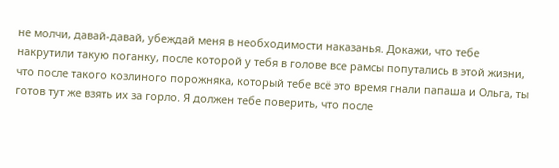не молчи, давай-давай, убеждай меня в необходимости наказанья. Докажи, что тебе накрутили такую поганку, после которой у тебя в голове все рамсы попутались в этой жизни, что после такого козлиного порожняка, который тебе всё это время гнали папаша и Ольга, ты готов тут же взять их за горло. Я должен тебе поверить, что после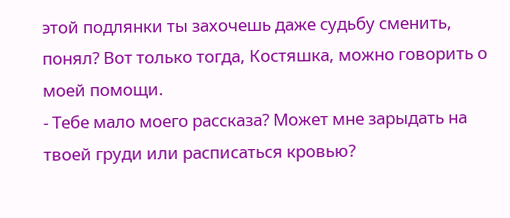этой подлянки ты захочешь даже судьбу сменить, понял? Вот только тогда, Костяшка, можно говорить о моей помощи.
- Тебе мало моего рассказа? Может мне зарыдать на твоей груди или расписаться кровью?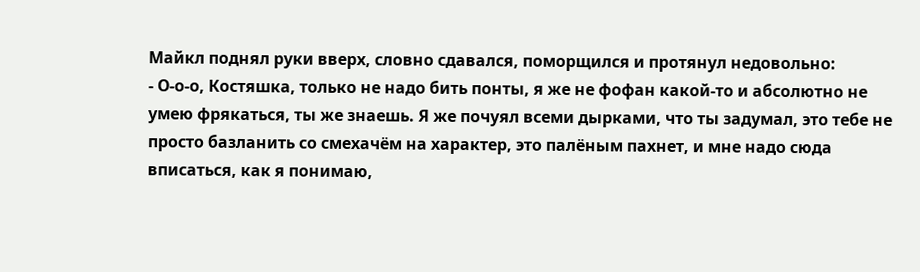Майкл поднял руки вверх, словно сдавался, поморщился и протянул недовольно:
- О-о-о, Костяшка, только не надо бить понты, я же не фофан какой-то и абсолютно не умею фрякаться, ты же знаешь. Я же почуял всеми дырками, что ты задумал, это тебе не просто базланить со смехачём на характер, это палёным пахнет, и мне надо сюда вписаться, как я понимаю,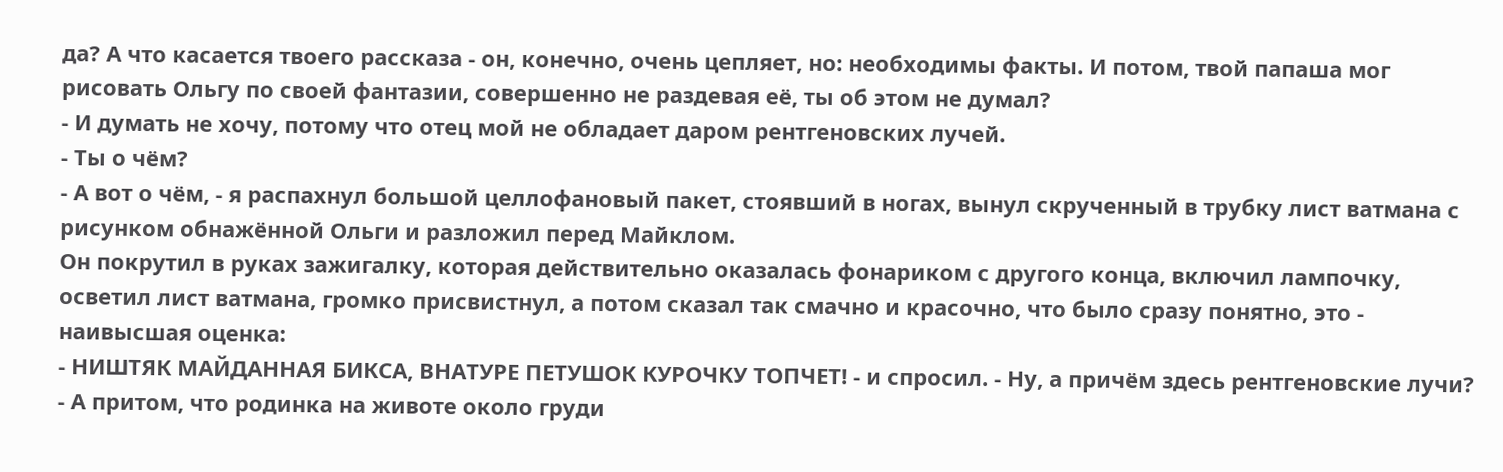да? А что касается твоего рассказа - он, конечно, очень цепляет, но: необходимы факты. И потом, твой папаша мог рисовать Ольгу по своей фантазии, совершенно не раздевая её, ты об этом не думал?
- И думать не хочу, потому что отец мой не обладает даром рентгеновских лучей.
- Ты о чём?
- А вот о чём, - я распахнул большой целлофановый пакет, стоявший в ногах, вынул скрученный в трубку лист ватмана с рисунком обнажённой Ольги и разложил перед Майклом.
Он покрутил в руках зажигалку, которая действительно оказалась фонариком с другого конца, включил лампочку, осветил лист ватмана, громко присвистнул, а потом сказал так смачно и красочно, что было сразу понятно, это - наивысшая оценка:
- НИШТЯК МАЙДАННАЯ БИКСА, ВНАТУРЕ ПЕТУШОК КУРОЧКУ ТОПЧЕТ! - и спросил. - Ну, а причём здесь рентгеновские лучи?
- А притом, что родинка на животе около груди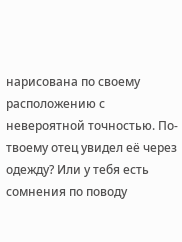нарисована по своему расположению с невероятной точностью. По-твоему отец увидел её через одежду? Или у тебя есть сомнения по поводу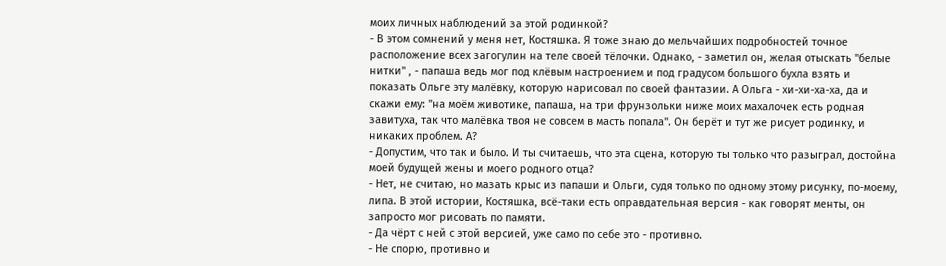моих личных наблюдений за этой родинкой?
- В этом сомнений у меня нет, Костяшка. Я тоже знаю до мельчайших подробностей точное расположение всех загогулин на теле своей тёлочки. Однако, - заметил он, желая отыскать "белые нитки" , - папаша ведь мог под клёвым настроением и под градусом большого бухла взять и показать Ольге эту малёвку, которую нарисовал по своей фантазии. А Ольга - хи-хи-ха-ха, да и скажи ему: "на моём животике, папаша, на три фрунзольки ниже моих махалочек есть родная завитуха, так что малёвка твоя не совсем в масть попала". Он берёт и тут же рисует родинку, и никаких проблем. А?
- Допустим, что так и было. И ты считаешь, что эта сцена, которую ты только что разыграл, достойна моей будущей жены и моего родного отца?
- Нет, не считаю, но мазать крыс из папаши и Ольги, судя только по одному этому рисунку, по-моему, липа. В этой истории, Костяшка, всё-таки есть оправдательная версия - как говорят менты, он запросто мог рисовать по памяти.
- Да чёрт с ней с этой версией, уже само по себе это - противно.
- Не спорю, противно и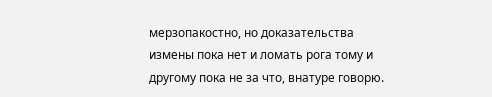мерзопакостно, но доказательства измены пока нет и ломать рога тому и другому пока не за что, внатуре говорю.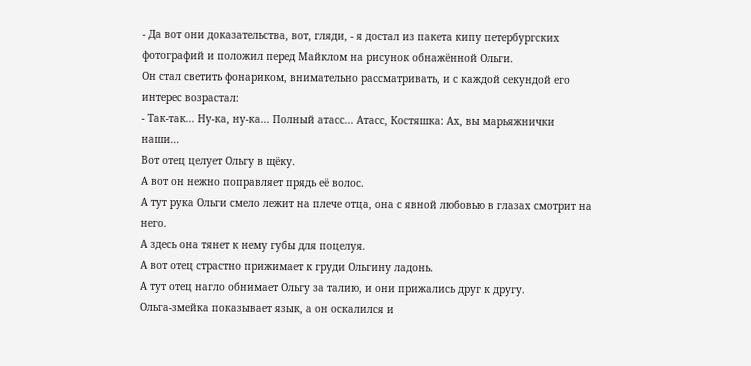- Да вот они доказательства, вот, гляди, - я достал из пакета кипу петербургских фотографий и положил перед Майклом на рисунок обнажённой Ольги.
Он стал светить фонариком, внимательно рассматривать, и с каждой секундой его интерес возрастал:
- Так-так... Ну-ка, ну-ка... Полный атасс... Атасс, Костяшка: Ах, вы марьяжнички наши...
Вот отец целует Ольгу в щёку.
А вот он нежно поправляет прядь её волос.
А тут рука Ольги смело лежит на плече отца, она с явной любовью в глазах смотрит на него.
А здесь она тянет к нему губы для поцелуя.
А вот отец страстно прижимает к груди Ольгину ладонь.
А тут отец нагло обнимает Ольгу за талию, и они прижались друг к другу.
Ольга-змейка показывает язык, а он оскалился и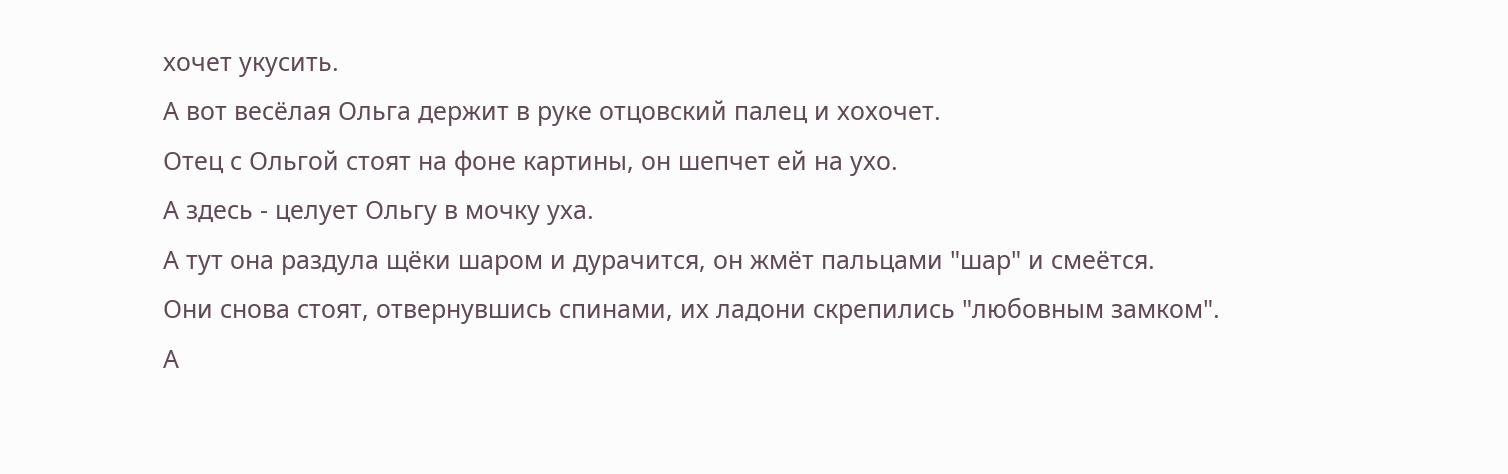хочет укусить.
А вот весёлая Ольга держит в руке отцовский палец и хохочет.
Отец с Ольгой стоят на фоне картины, он шепчет ей на ухо.
А здесь - целует Ольгу в мочку уха.
А тут она раздула щёки шаром и дурачится, он жмёт пальцами "шар" и смеётся.
Они снова стоят, отвернувшись спинами, их ладони скрепились "любовным замком".
А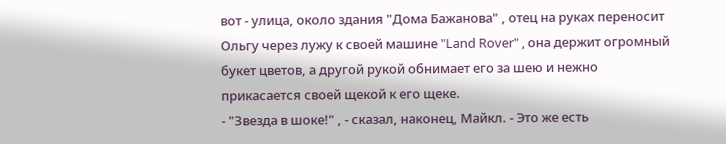вот - улица, около здания "Дома Бажанова" , отец на руках переносит Ольгу через лужу к своей машине "Land Rover" , она держит огромный букет цветов, а другой рукой обнимает его за шею и нежно прикасается своей щекой к его щеке.
- "Звезда в шоке!" , - сказал, наконец, Майкл. - Это же есть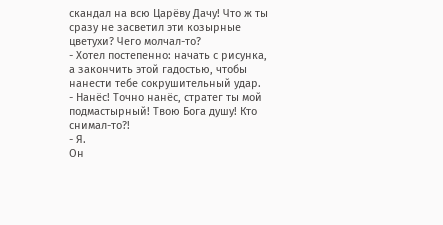скандал на всю Царёву Дачу! Что ж ты сразу не засветил эти козырные цветухи? Чего молчал-то?
- Хотел постепенно: начать с рисунка, а закончить этой гадостью, чтобы нанести тебе сокрушительный удар.
- Нанёс! Точно нанёс, стратег ты мой подмастырный! Твою Бога душу! Кто снимал-то?!
- Я.
Он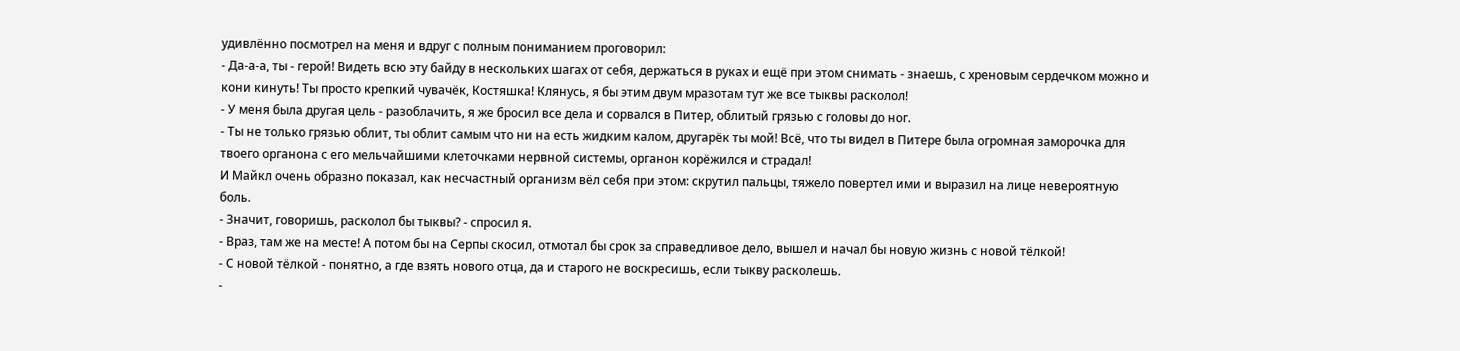удивлённо посмотрел на меня и вдруг с полным пониманием проговорил:
- Да-а-а, ты - герой! Видеть всю эту байду в нескольких шагах от себя, держаться в руках и ещё при этом снимать - знаешь, с хреновым сердечком можно и кони кинуть! Ты просто крепкий чувачёк, Костяшка! Клянусь, я бы этим двум мразотам тут же все тыквы расколол!
- У меня была другая цель - разоблачить, я же бросил все дела и сорвался в Питер, облитый грязью с головы до ног.
- Ты не только грязью облит, ты облит самым что ни на есть жидким калом, другарёк ты мой! Всё, что ты видел в Питере была огромная заморочка для твоего органона с его мельчайшими клеточками нервной системы, органон корёжился и страдал!
И Майкл очень образно показал, как несчастный организм вёл себя при этом: скрутил пальцы, тяжело повертел ими и выразил на лице невероятную боль.
- Значит, говоришь, расколол бы тыквы? - спросил я.
- Враз, там же на месте! А потом бы на Серпы скосил, отмотал бы срок за справедливое дело, вышел и начал бы новую жизнь с новой тёлкой!
- С новой тёлкой - понятно, а где взять нового отца, да и старого не воскресишь, если тыкву расколешь.
-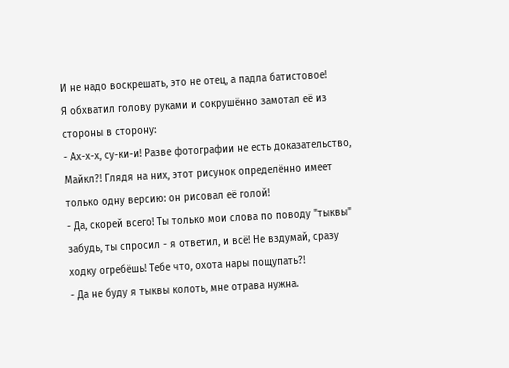И не надо воскрешать, это не отец, а падла батистовое!
Я обхватил голову руками и сокрушённо замотал её из стороны в сторону:
- Ах-х-х, су-ки-и! Разве фотографии не есть доказательство, Майкл?! Глядя на них, этот рисунок определённо имеет только одну версию: он рисовал её голой!
- Да, скорей всего! Ты только мои слова по поводу "тыквы" забудь, ты спросил - я ответил, и всё! Не вздумай, сразу ходку огребёшь! Тебе что, охота нары пощупать?!
- Да не буду я тыквы колоть, мне отрава нужна.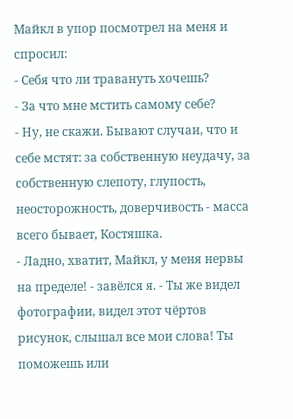Майкл в упор посмотрел на меня и спросил:
- Себя что ли травануть хочешь?
- За что мне мстить самому себе?
- Ну, не скажи. Бывают случаи, что и себе мстят: за собственную неудачу, за собственную слепоту, глупость, неосторожность, доверчивость - масса всего бывает, Костяшка.
- Ладно, хватит, Майкл, у меня нервы на пределе! - завёлся я. - Ты же видел фотографии, видел этот чёртов рисунок, слышал все мои слова! Ты поможешь или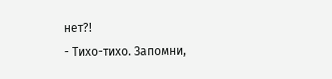нет?!
- Тихо-тихо. Запомни,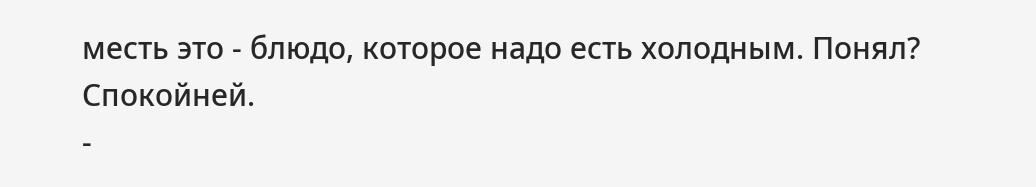месть это - блюдо, которое надо есть холодным. Понял? Спокойней.
-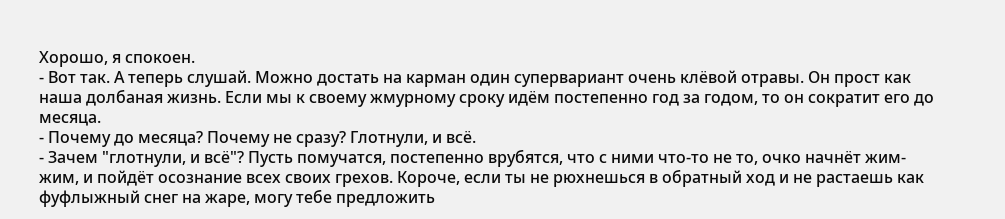Хорошо, я спокоен.
- Вот так. А теперь слушай. Можно достать на карман один супервариант очень клёвой отравы. Он прост как наша долбаная жизнь. Если мы к своему жмурному сроку идём постепенно год за годом, то он сократит его до месяца.
- Почему до месяца? Почему не сразу? Глотнули, и всё.
- Зачем "глотнули, и всё"? Пусть помучатся, постепенно врубятся, что с ними что-то не то, очко начнёт жим-жим, и пойдёт осознание всех своих грехов. Короче, если ты не рюхнешься в обратный ход и не растаешь как фуфлыжный снег на жаре, могу тебе предложить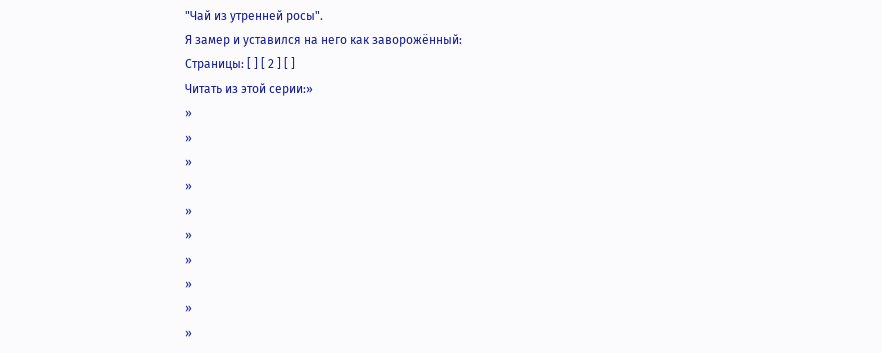"Чай из утренней росы".
Я замер и уставился на него как заворожённый:
Страницы: [ ] [ 2 ] [ ]
Читать из этой серии:»
»
»
»
»
»
»
»
»
»
»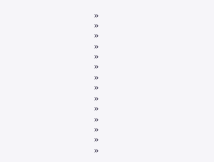»
»
»
»
»
»
»
»
»
»
»
»
»
»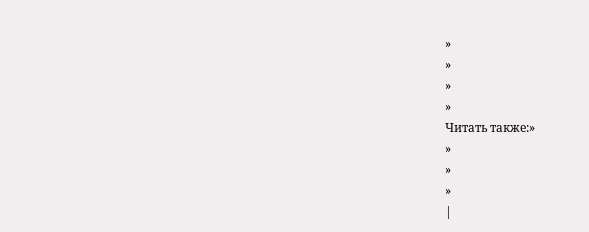»
»
»
»
Читать также:»
»
»
»
|